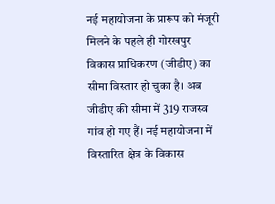नई महायोजना के प्रारूप को मंजूरी मिलने के पहले ही गोरखपुर विकास प्राधिकरण (जीडीए) का सीमा विस्तार हो चुका है। अब जीडीए की सीमा में 319 राजस्व गांव हो गए हैं। नई महायोजना में विस्तारित क्षेत्र के विकास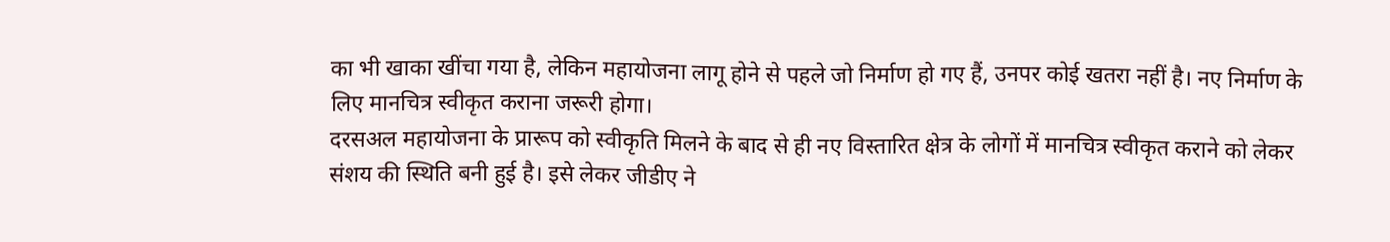का भी खाका खींचा गया है, लेकिन महायोजना लागू होने से पहले जो निर्माण हो गए हैं, उनपर कोई खतरा नहीं है। नए निर्माण के लिए मानचित्र स्वीकृत कराना जरूरी होगा।
दरसअल महायोजना के प्रारूप को स्वीकृति मिलने के बाद से ही नए विस्तारित क्षेत्र के लोगों में मानचित्र स्वीकृत कराने को लेकर संशय की स्थिति बनी हुई है। इसे लेकर जीडीए ने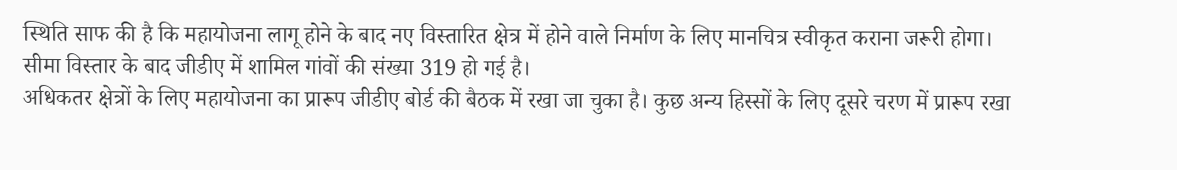स्थिति साफ की है कि महायोजना लागू होने के बाद नए विस्तारित क्षेत्र में होने वाले निर्माण के लिए मानचित्र स्वीकृत कराना जरूरी होगा। सीमा विस्तार के बाद जीडीए में शामिल गांवों की संख्या 319 हो गई है।
अधिकतर क्षेत्रों के लिए महायोजना का प्रारूप जीडीए बोर्ड की बैठक में रखा जा चुका है। कुछ अन्य हिस्सों के लिए दूसरे चरण में प्रारूप रखा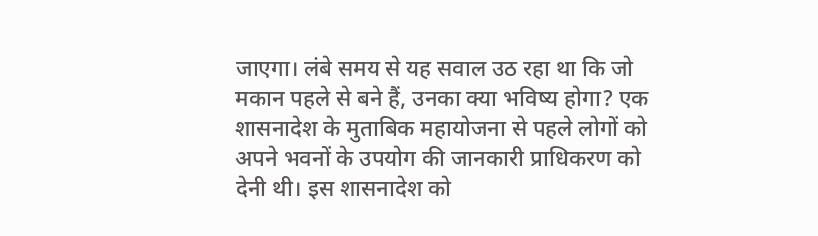जाएगा। लंबे समय से यह सवाल उठ रहा था कि जो मकान पहले से बने हैं, उनका क्या भविष्य होगा? एक शासनादेश के मुताबिक महायोजना से पहले लोगों को अपने भवनों के उपयोग की जानकारी प्राधिकरण को देनी थी। इस शासनादेश को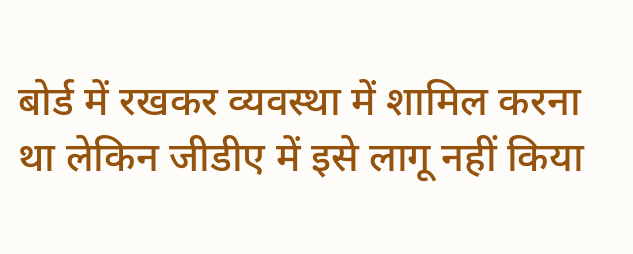बोर्ड में रखकर व्यवस्था में शामिल करना था लेकिन जीडीए में इसे लागू नहीं किया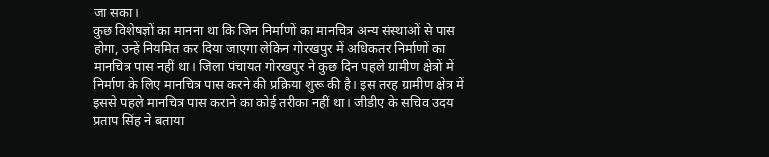जा सका।
कुछ विशेषज्ञों का मानना था कि जिन निर्माणों का मानचित्र अन्य संस्थाओं से पास होगा, उन्हें नियमित कर दिया जाएगा लेकिन गोरखपुर में अधिकतर निर्माणों का मानचित्र पास नहीं था। जिला पंचायत गोरखपुर ने कुछ दिन पहले ग्रामीण क्षेत्रों में निर्माण के लिए मानचित्र पास करने की प्रक्रिया शुरू की है। इस तरह ग्रामीण क्षेत्र में इससे पहले मानचित्र पास कराने का कोई तरीका नहीं था। जीडीए के सचिव उदय प्रताप सिंह ने बताया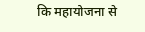कि महायोजना से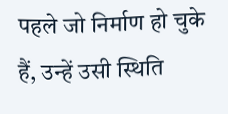पहले जो निर्माण हो चुके हैं, उन्हें उसी स्थिति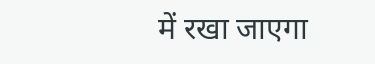में रखा जाएगा